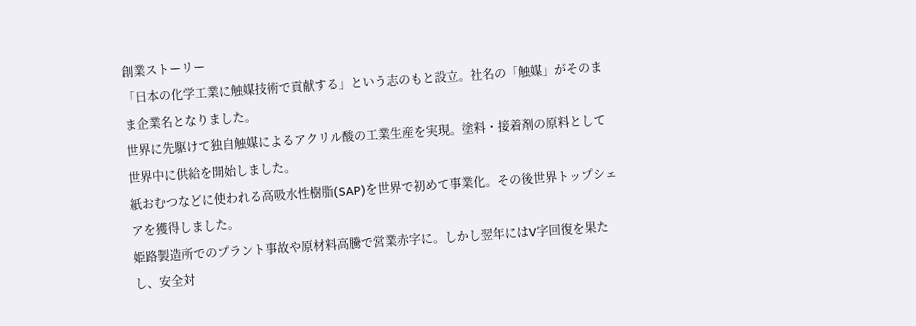創業ストーリー
「日本の化学工業に触媒技術で貢献する」という志のもと設立。社名の「触媒」がそのまま企業名となりました。
世界に先駆けて独自触媒によるアクリル酸の工業生産を実現。塗料・接着剤の原料として世界中に供給を開始しました。
紙おむつなどに使われる高吸水性樹脂(SAP)を世界で初めて事業化。その後世界トップシェアを獲得しました。
姫路製造所でのプラント事故や原材料高騰で営業赤字に。しかし翌年にはV字回復を果たし、安全対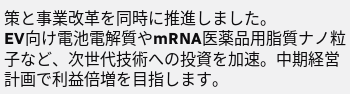策と事業改革を同時に推進しました。
EV向け電池電解質やmRNA医薬品用脂質ナノ粒子など、次世代技術への投資を加速。中期経営計画で利益倍増を目指します。